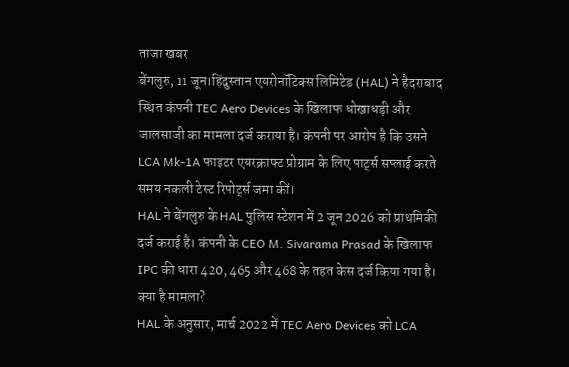ताजा खबर
बेंगलुरु, 11 जून।हिंदुस्तान एयरोनॉटिक्स लिमिटेड (HAL) ने हैदराबाद स्थित कंपनी TEC Aero Devices के खिलाफ धोखाधड़ी और जालसाजी का मामला दर्ज कराया है। कंपनी पर आरोप है कि उसने LCA Mk-1A फाइटर एयरक्राफ्ट प्रोग्राम के लिए पार्ट्स सप्लाई करते समय नकली टेस्ट रिपोर्ट्स जमा कीं।
HAL ने बेंगलुरु के HAL पुलिस स्टेशन में 2 जून 2026 को प्राथमिकी दर्ज कराई है। कंपनी के CEO M. Sivarama Prasad के खिलाफ IPC की धारा 420, 465 और 468 के तहत केस दर्ज किया गया है।
क्या है मामला?
HAL के अनुसार, मार्च 2022 में TEC Aero Devices को LCA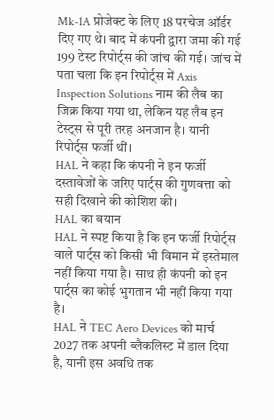Mk-1A प्रोजेक्ट के लिए 18 परचेज ऑर्डर दिए गए थे। बाद में कंपनी द्वारा जमा की गई 199 टेस्ट रिपोर्ट्स की जांच की गई। जांच में पता चला कि इन रिपोर्ट्स में Axis Inspection Solutions नाम की लैब का जिक्र किया गया था, लेकिन यह लैब इन टेस्ट्स से पूरी तरह अनजान है। यानी रिपोर्ट्स फर्जी थीं।
HAL ने कहा कि कंपनी ने इन फर्जी दस्तावेजों के जरिए पार्ट्स की गुणवत्ता को सही दिखाने की कोशिश की।
HAL का बयान
HAL ने स्पष्ट किया है कि इन फर्जी रिपोर्ट्स वाले पार्ट्स को किसी भी विमान में इस्तेमाल नहीं किया गया है। साथ ही कंपनी को इन पार्ट्स का कोई भुगतान भी नहीं किया गया है।
HAL ने TEC Aero Devices को मार्च 2027 तक अपनी ब्लैकलिस्ट में डाल दिया है, यानी इस अवधि तक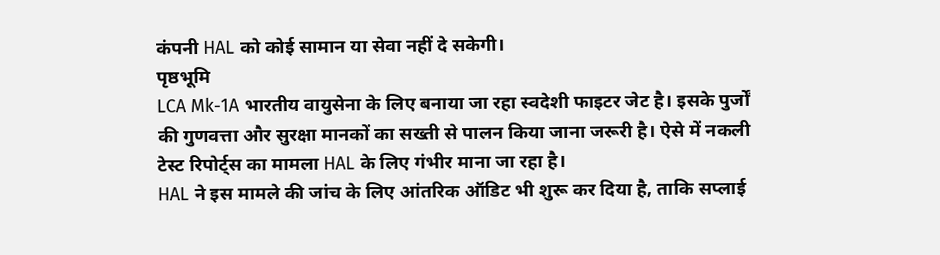कंपनी HAL को कोई सामान या सेवा नहीं दे सकेगी।
पृष्ठभूमि
LCA Mk-1A भारतीय वायुसेना के लिए बनाया जा रहा स्वदेशी फाइटर जेट है। इसके पुर्जों की गुणवत्ता और सुरक्षा मानकों का सख्ती से पालन किया जाना जरूरी है। ऐसे में नकली टेस्ट रिपोर्ट्स का मामला HAL के लिए गंभीर माना जा रहा है।
HAL ने इस मामले की जांच के लिए आंतरिक ऑडिट भी शुरू कर दिया है, ताकि सप्लाई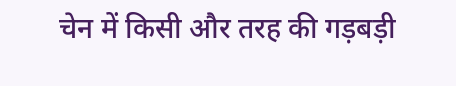चेन में किसी और तरह की गड़बड़ी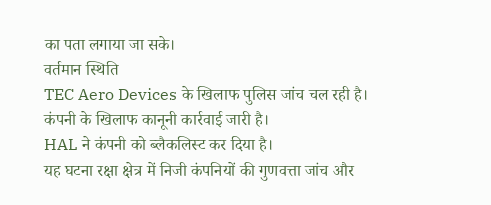का पता लगाया जा सके।
वर्तमान स्थिति
TEC Aero Devices के खिलाफ पुलिस जांच चल रही है।
कंपनी के खिलाफ कानूनी कार्रवाई जारी है।
HAL ने कंपनी को ब्लैकलिस्ट कर दिया है।
यह घटना रक्षा क्षेत्र में निजी कंपनियों की गुणवत्ता जांच और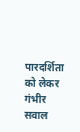पारदर्शिता को लेकर गंभीर सवाल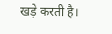खड़े करती है।